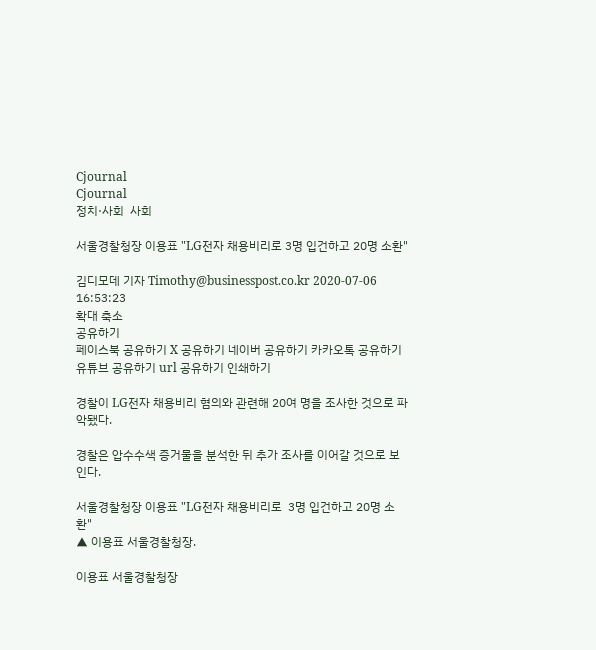Cjournal
Cjournal
정치·사회  사회

서울경찰청장 이용표 "LG전자 채용비리로 3명 입건하고 20명 소환"

김디모데 기자 Timothy@businesspost.co.kr 2020-07-06 16:53:23
확대 축소
공유하기
페이스북 공유하기 X 공유하기 네이버 공유하기 카카오톡 공유하기 유튜브 공유하기 url 공유하기 인쇄하기

경찰이 LG전자 채용비리 혐의와 관련해 20여 명을 조사한 것으로 파악됐다.

경찰은 압수수색 증거물을 분석한 뒤 추가 조사를 이어갈 것으로 보인다.

서울경찰청장 이용표 "LG전자 채용비리로  3명 입건하고 20명 소환"
▲ 이용표 서울경찰청장.

이용표 서울경찰청장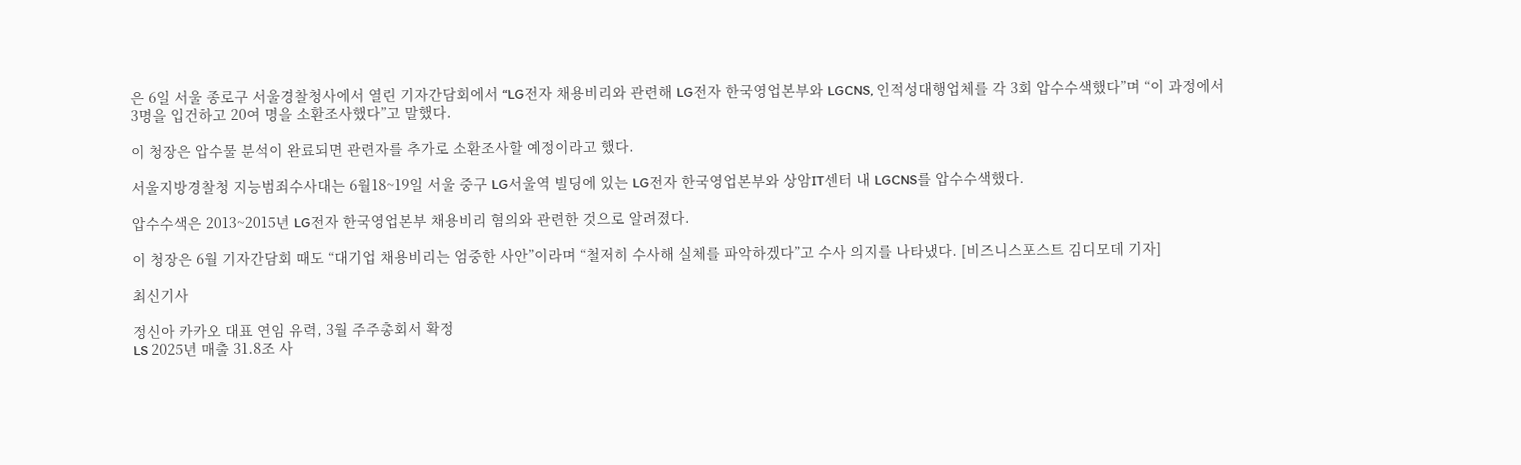은 6일 서울 종로구 서울경찰청사에서 열린 기자간담회에서 “LG전자 채용비리와 관련해 LG전자 한국영업본부와 LGCNS, 인적성대행업체를 각 3회 압수수색했다”며 “이 과정에서 3명을 입건하고 20여 명을 소환조사했다”고 말했다.

이 청장은 압수물 분석이 완료되면 관련자를 추가로 소환조사할 예정이라고 했다.

서울지방경찰청 지능범죄수사대는 6월18~19일 서울 중구 LG서울역 빌딩에 있는 LG전자 한국영업본부와 상암IT센터 내 LGCNS를 압수수색했다.

압수수색은 2013~2015년 LG전자 한국영업본부 채용비리 혐의와 관련한 것으로 알려졌다.

이 청장은 6월 기자간담회 때도 “대기업 채용비리는 엄중한 사안”이라며 “철저히 수사해 실체를 파악하겠다”고 수사 의지를 나타냈다. [비즈니스포스트 김디모데 기자]

최신기사

정신아 카카오 대표 연임 유력, 3월 주주총회서 확정
LS 2025년 매출 31.8조 사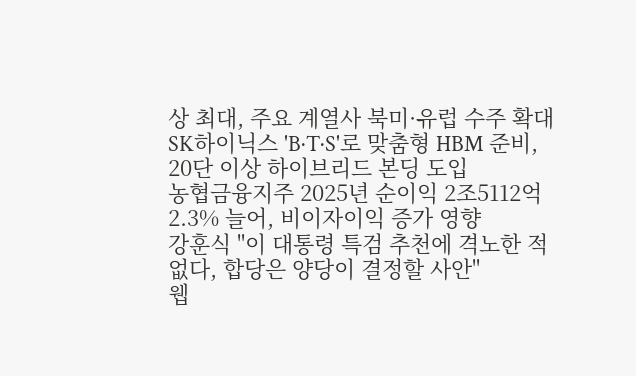상 최대, 주요 계열사 북미·유럽 수주 확대
SK하이닉스 'B·T·S'로 맞춤형 HBM 준비, 20단 이상 하이브리드 본딩 도입
농협금융지주 2025년 순이익 2조5112억 2.3% 늘어, 비이자이익 증가 영향
강훈식 "이 대통령 특검 추천에 격노한 적 없다, 합당은 양당이 결정할 사안"
웹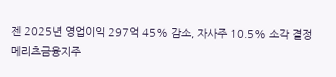젠 2025년 영업이익 297억 45% 감소, 자사주 10.5% 소각 결정
메리츠금융지주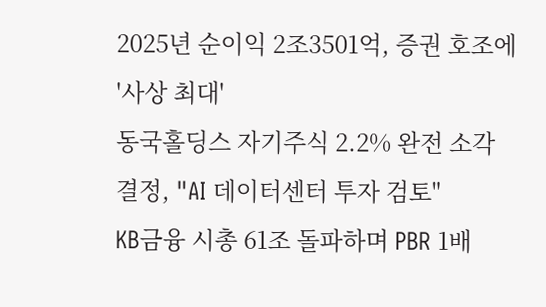2025년 순이익 2조3501억, 증권 호조에 '사상 최대'
동국홀딩스 자기주식 2.2% 완전 소각 결정, "AI 데이터센터 투자 검토"
KB금융 시총 61조 돌파하며 PBR 1배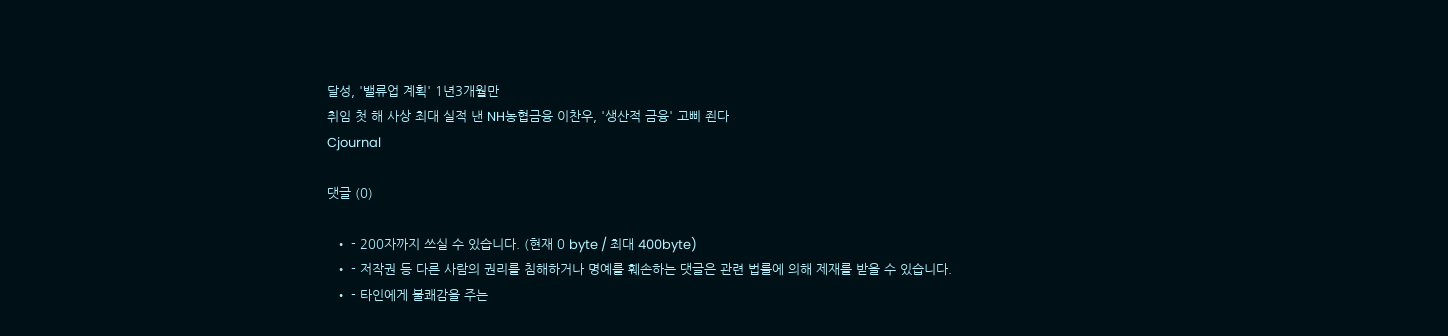달성, '밸류업 계획' 1년3개월만
취임 첫 해 사상 최대 실적 낸 NH농협금융 이찬우, '생산적 금융' 고삐 죈다
Cjournal

댓글 (0)

  • - 200자까지 쓰실 수 있습니다. (현재 0 byte / 최대 400byte)
  • - 저작권 등 다른 사람의 권리를 침해하거나 명예를 훼손하는 댓글은 관련 법률에 의해 제재를 받을 수 있습니다.
  • - 타인에게 불쾌감을 주는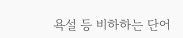욕설 등 비하하는 단어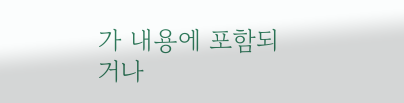가 내용에 포함되거나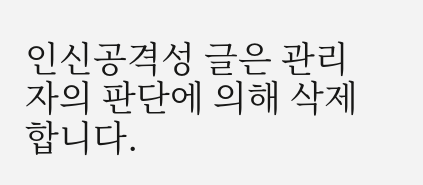인신공격성 글은 관리자의 판단에 의해 삭제 합니다.